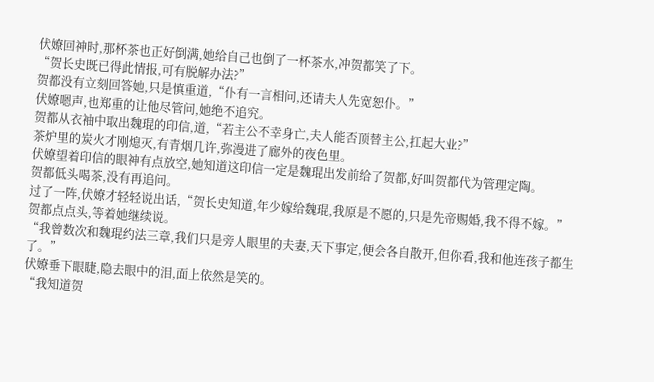伏嫽回神时,那杯茶也正好倒满,她给自己也倒了一杯茶水,冲贺都笑了下。
“贺长史既已得此情报,可有脱解办法?”
贺都没有立刻回答她,只是慎重道,“仆有一言相问,还请夫人先宽恕仆。”
伏嫽嗯声,也郑重的让他尽管问,她绝不追究。
贺都从衣袖中取出魏琨的印信,道,“若主公不幸身亡,夫人能否顶替主公,扛起大业?”
茶炉里的炭火才刚熄灭,有青烟几许,弥漫进了廊外的夜色里。
伏嫽望着印信的眼神有点放空,她知道这印信一定是魏琨出发前给了贺都,好叫贺都代为管理定陶。
贺都低头喝茶,没有再追问。
过了一阵,伏嫽才轻轻说出话,“贺长史知道,年少嫁给魏琨,我原是不愿的,只是先帝赐婚,我不得不嫁。”
贺都点点头,等着她继续说。
“我曾数次和魏琨约法三章,我们只是旁人眼里的夫妻,天下事定,便会各自散开,但你看,我和他连孩子都生了。”
伏嫽垂下眼睫,隐去眼中的泪,面上依然是笑的。
“我知道贺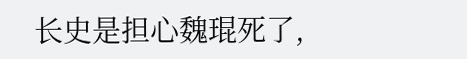长史是担心魏琨死了,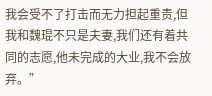我会受不了打击而无力担起重责,但我和魏琨不只是夫妻,我们还有着共同的志愿,他未完成的大业,我不会放弃。”